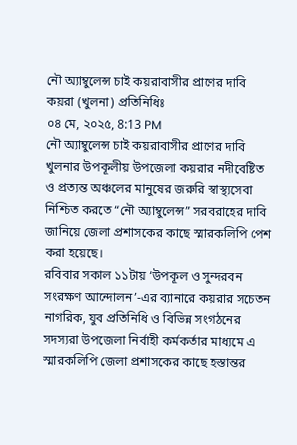নৌ অ্যাম্বুলেন্স চাই কয়রাবাসীর প্রাণের দাবি
কয়রা (খুলনা) প্রতিনিধিঃ
০৪ মে, ২০২৫, 8:13 PM
নৌ অ্যাম্বুলেন্স চাই কয়রাবাসীর প্রাণের দাবি
খুলনার উপকূলীয় উপজেলা কয়রার নদীবেষ্টিত ও প্রত্যন্ত অঞ্চলের মানুষের জরুরি স্বাস্থ্যসেবা নিশ্চিত করতে “নৌ অ্যাম্বুলেন্স” সরবরাহের দাবি জানিয়ে জেলা প্রশাসকের কাছে স্মারকলিপি পেশ করা হয়েছে।
রবিবার সকাল ১১টায় ‘উপকূল ও সুন্দরবন সংরক্ষণ আন্দোলন’-এর ব্যানারে কয়রার সচেতন নাগরিক, যুব প্রতিনিধি ও বিভিন্ন সংগঠনের সদস্যরা উপজেলা নির্বাহী কর্মকর্তার মাধ্যমে এ স্মারকলিপি জেলা প্রশাসকের কাছে হস্তান্তর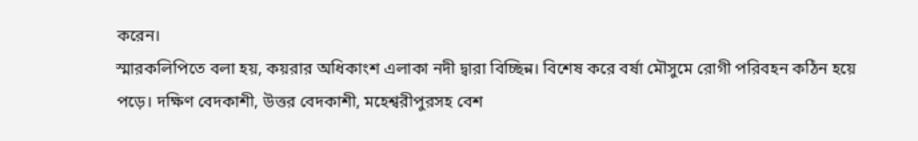করেন।
স্মারকলিপিতে বলা হয়, কয়রার অধিকাংশ এলাকা নদী দ্বারা বিচ্ছিন্ন। বিশেষ করে বর্ষা মৌসুমে রোগী পরিবহন কঠিন হয়ে পড়ে। দক্ষিণ বেদকাশী, উত্তর বেদকাশী, মহেশ্বরীপুরসহ বেশ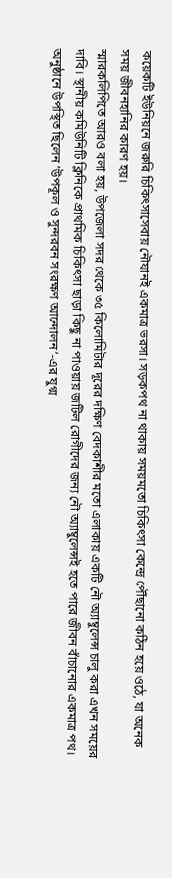কয়েকটি ইউনিয়নে জরুরি চিকিৎসাসেবায় নৌযানই একমাত্র ভরসা। সড়কপথ না থাকায় সময়মতো চিকিৎসা কেন্দ্রে পৌঁছানো কঠিন হয়ে ওঠে, যা অনেক সময় জীবনহানির কারণ হয়।
স্মারকলিপিতে আরও বলা হয়, উপজেলা সদর থেকে ৩৫ কিলোমিটার দূরের দক্ষিণ বেদকাশীর মতো এলাকায় একটি নৌ অ্যাম্বুলেন্স চালু করা এখন সময়ের দাবি। স্থানীয় কমিউনিটি ক্লিনিকে প্রাথমিক চিকিৎসা ছাড়া কিছু না পাওয়ায় জটিল রোগীদের জন্য নৌ অ্যাম্বুলেন্সই হতে পারে জীবন বাঁচানোর একমাত্র পথ।
অনুষ্ঠানে উপস্থিত ছিলেন ‘উপকূল ও সুন্দরবন সংরক্ষণ আন্দোলন’-এর যুগ্ম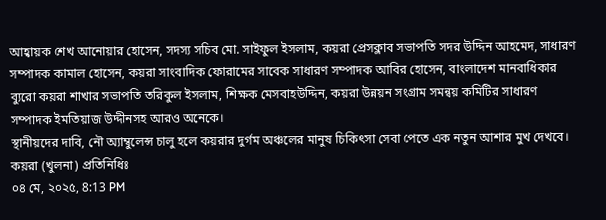আহ্বায়ক শেখ আনোয়ার হোসেন, সদস্য সচিব মো. সাইফুল ইসলাম, কয়রা প্রেসক্লাব সভাপতি সদর উদ্দিন আহমেদ, সাধারণ সম্পাদক কামাল হোসেন, কয়রা সাংবাদিক ফোরামের সাবেক সাধারণ সম্পাদক আবির হোসেন, বাংলাদেশ মানবাধিকার ব্যুরো কয়রা শাখার সভাপতি তরিকুল ইসলাম, শিক্ষক মেসবাহউদ্দিন, কয়রা উন্নয়ন সংগ্রাম সমন্বয় কমিটির সাধারণ সম্পাদক ইমতিয়াজ উদ্দীনসহ আরও অনেকে।
স্থানীয়দের দাবি, নৌ অ্যাম্বুলেন্স চালু হলে কয়রার দুর্গম অঞ্চলের মানুষ চিকিৎসা সেবা পেতে এক নতুন আশার মুখ দেখবে।
কয়রা (খুলনা) প্রতিনিধিঃ
০৪ মে, ২০২৫, 8:13 PM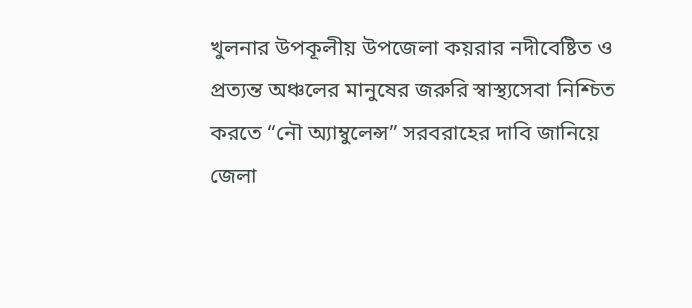খুলনার উপকূলীয় উপজেলা কয়রার নদীবেষ্টিত ও প্রত্যন্ত অঞ্চলের মানুষের জরুরি স্বাস্থ্যসেবা নিশ্চিত করতে “নৌ অ্যাম্বুলেন্স” সরবরাহের দাবি জানিয়ে জেলা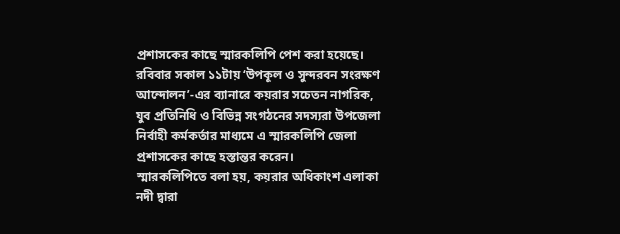প্রশাসকের কাছে স্মারকলিপি পেশ করা হয়েছে।
রবিবার সকাল ১১টায় ‘উপকূল ও সুন্দরবন সংরক্ষণ আন্দোলন’-এর ব্যানারে কয়রার সচেতন নাগরিক, যুব প্রতিনিধি ও বিভিন্ন সংগঠনের সদস্যরা উপজেলা নির্বাহী কর্মকর্তার মাধ্যমে এ স্মারকলিপি জেলা প্রশাসকের কাছে হস্তান্তর করেন।
স্মারকলিপিতে বলা হয়, কয়রার অধিকাংশ এলাকা নদী দ্বারা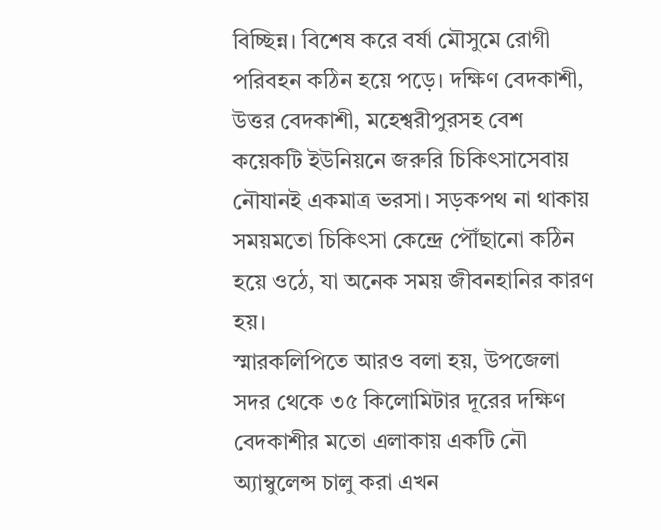বিচ্ছিন্ন। বিশেষ করে বর্ষা মৌসুমে রোগী পরিবহন কঠিন হয়ে পড়ে। দক্ষিণ বেদকাশী, উত্তর বেদকাশী, মহেশ্বরীপুরসহ বেশ কয়েকটি ইউনিয়নে জরুরি চিকিৎসাসেবায় নৌযানই একমাত্র ভরসা। সড়কপথ না থাকায় সময়মতো চিকিৎসা কেন্দ্রে পৌঁছানো কঠিন হয়ে ওঠে, যা অনেক সময় জীবনহানির কারণ হয়।
স্মারকলিপিতে আরও বলা হয়, উপজেলা সদর থেকে ৩৫ কিলোমিটার দূরের দক্ষিণ বেদকাশীর মতো এলাকায় একটি নৌ অ্যাম্বুলেন্স চালু করা এখন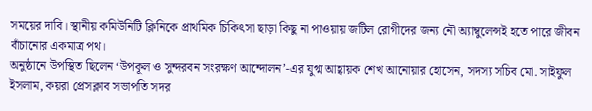সময়ের দাবি। স্থানীয় কমিউনিটি ক্লিনিকে প্রাথমিক চিকিৎসা ছাড়া কিছু না পাওয়ায় জটিল রোগীদের জন্য নৌ অ্যাম্বুলেন্সই হতে পারে জীবন বাঁচানোর একমাত্র পথ।
অনুষ্ঠানে উপস্থিত ছিলেন ‘উপকূল ও সুন্দরবন সংরক্ষণ আন্দোলন’-এর যুগ্ম আহ্বায়ক শেখ আনোয়ার হোসেন, সদস্য সচিব মো. সাইফুল ইসলাম, কয়রা প্রেসক্লাব সভাপতি সদর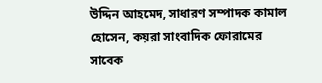উদ্দিন আহমেদ, সাধারণ সম্পাদক কামাল হোসেন, কয়রা সাংবাদিক ফোরামের সাবেক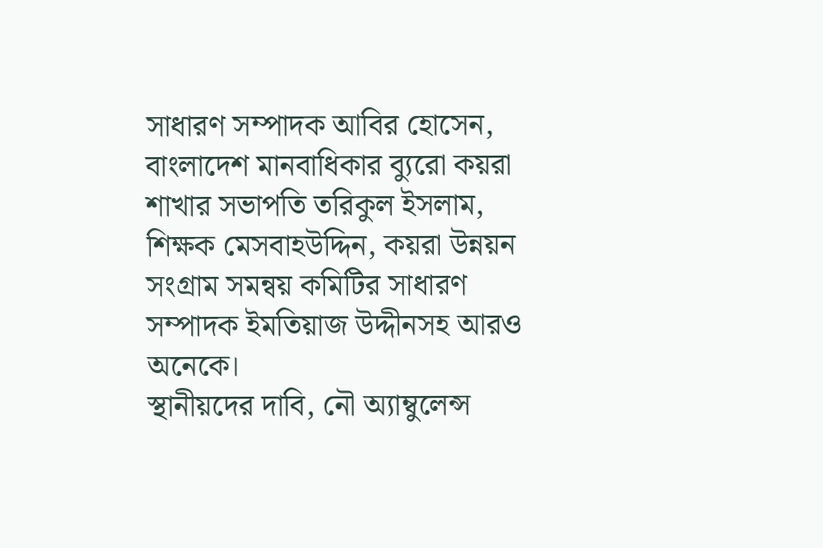সাধারণ সম্পাদক আবির হোসেন, বাংলাদেশ মানবাধিকার ব্যুরো কয়রা শাখার সভাপতি তরিকুল ইসলাম, শিক্ষক মেসবাহউদ্দিন, কয়রা উন্নয়ন সংগ্রাম সমন্বয় কমিটির সাধারণ সম্পাদক ইমতিয়াজ উদ্দীনসহ আরও অনেকে।
স্থানীয়দের দাবি, নৌ অ্যাম্বুলেন্স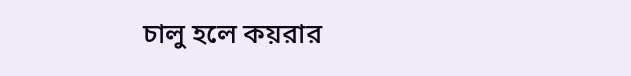চালু হলে কয়রার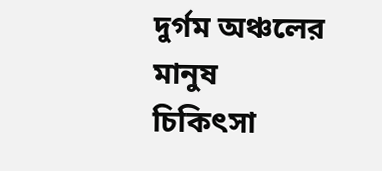দুর্গম অঞ্চলের মানুষ চিকিৎসা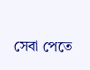সেবা পেতে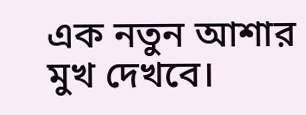এক নতুন আশার মুখ দেখবে।